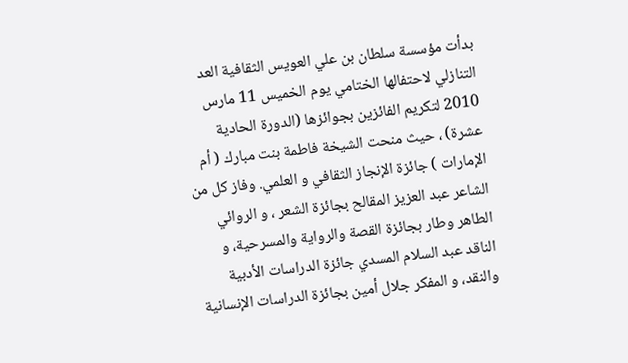بدأت مؤسسة سلطان بن علي العويس الثقافية العد التنازلي لاحتفالها الختامي يوم الخميس 11 مارس 2010 لتكريم الفائزين بجوائزها (الدورة الحادية عشرة) ، حيث منحت الشيخة فاطمة بنت مبارك ( أم الإمارات ) جائزة الإنجاز الثقافي و العلمي. وفاز كل من الشاعر عبد العزيز المقالح بجائزة الشعر ، و الروائي الطاهر وطار بجائزة القصة والرواية والمسرحية، و الناقد عبد السلام المسدي جائزة الدراسات الأدبية والنقد، و المفكر جلال أمين بجائزة الدراسات الإنسانية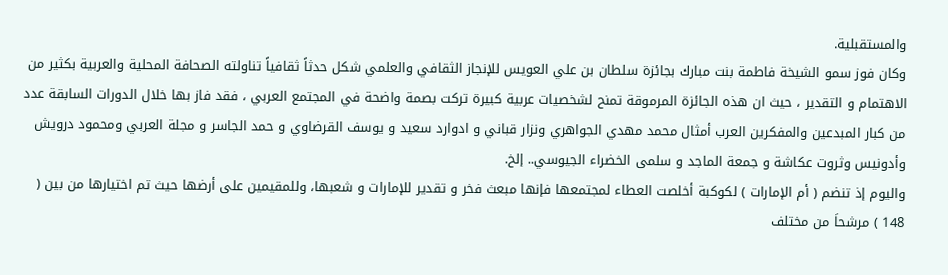والمستقبلية.
وكان فوز سمو الشيخة فاطمة بنت مبارك بجائزة سلطان بن علي العويس للإنجاز الثقافي والعلمي شكل حدثاً ثقافياً تناولته الصحافة المحلية والعربية بكثير من الاهتمام و التقدير ، حيث ان هذه الجائزة المرموقة تمنح لشخصيات عربية كبيرة تركت بصمة واضحة في المجتمع العربي ، فقد فاز بها خلال الدورات السابقة عدد من كبار المبدعين والمفكرين العرب أمثال محمد مهدي الجواهري ونزار قباني و ادوارد سعيد و يوسف القرضاوي و حمد الجاسر و مجلة العربي ومحمود درويش وأدونيس وثروت عكاشة و جمعة الماجد و سلمى الخضراء الجيوسي.. إلخ.
واليوم إذ تنضم ( أم الإمارات ) لكوكبة أخلصت العطاء لمجتمعها فإنها مبعث فخر و تقدير للإمارات و شعبها، وللمقيمين على أرضها حيث تم اختيارها من بين ( 148 ) مرشحاَ من مختلف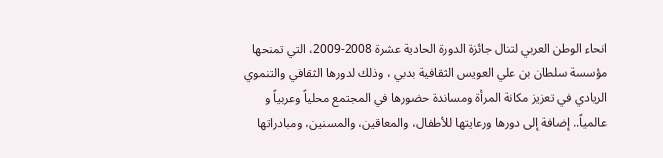انحاء الوطن العربي لتنال جائزة الدورة الحادية عشرة 2008-2009، التي تمنحها مؤسسة سلطان بن علي العويس الثقافية بدبي ، وذلك لدورها الثقافي والتنموي الريادي في تعزيز مكانة المرأة ومساندة حضورها في المجتمع محلياً وعربياً و عالمياً.. إضافة إلى دورها ورعايتها للأطفال، والمعاقين، والمسنين، ومبادراتها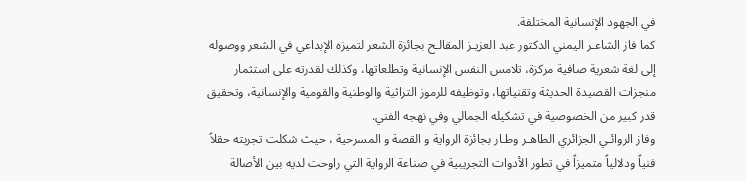في الجهود الإنسانية المختلفة.
كما فاز الشاعـر اليمني الدكتور عبد العزيـز المقالـح بجائزة الشعر لتميزه الإبداعي في الشعر ووصوله إلى لغة شعرية صافية مركزة، تلامس النفس الإنسانية وتطلعاتها، وكذلك لقدرته على استثمار منجزات القصيدة الحديثة وتقنياتها، وتوظيفه للرموز التراثية والوطنية والقومية والإنسانية، وتحقيق قدر كبير من الخصوصية في تشكيله الجمالي وفي نهجه الفني.
وفاز الروائـي الجزائري الطاهـر وطـار بجائزة الرواية و القصة و المسرحية ، حيث شكلت تجربته حقلاً فنياً ودلالياً متميزاً في تطور الأدوات التجريبية في صناعة الرواية التي راوحت لديه بين الأصالة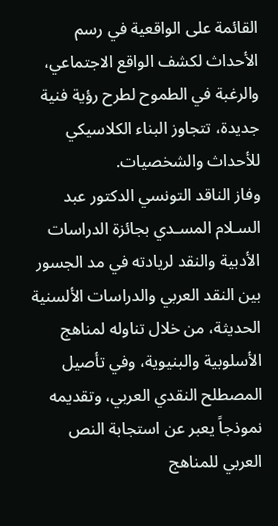القائمة على الواقعية في رسم الأحداث لكشف الواقع الاجتماعي، والرغبة في الطموح لطرح رؤية فنية جديدة، تتجاوز البناء الكلاسيكي للأحداث والشخصيات.
وفاز الناقد التونسي الدكتور عبد السـلام المسـدي بجائزة الدراسات الأدبية والنقد لريادته في مد الجسور بين النقد العربي والدراسات الألسنية الحديثة، من خلال تناوله لمناهج الأسلوبية والبنيوية، وفي تأصيل المصطلح النقدي العربي، وتقديمه نموذجاً يعبر عن استجابة النص العربي للمناهج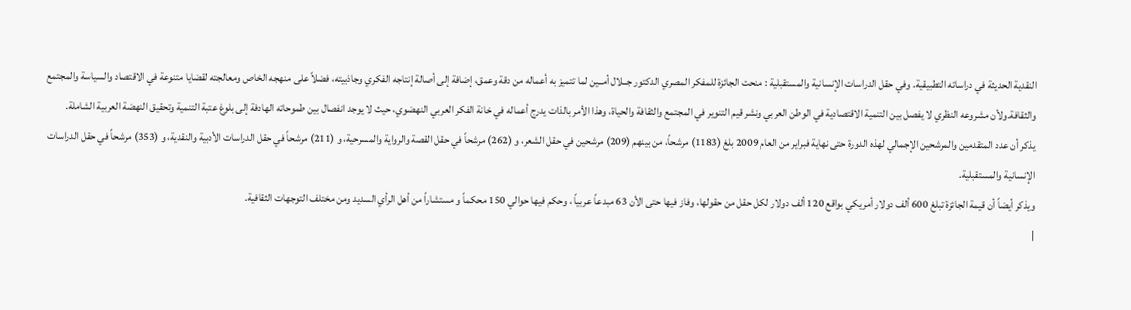النقدية الحديثة في دراساته التطبيقية. وفي حقل الدراسات الإنسانية والمستقبلية : منحت الجائزة للمفكر المصري الدكتور جــلال أمــين لما تتميز به أعماله من دقة وعمق، إضافة إلى أصالة إنتاجه الفكري وجاذبيته، فضلاً على منهجه الخاص ومعالجته لقضايا متنوعة في الاقتصاد والسياسة والمجتمع والثقافة.ولأن مشروعه النظري لا يفصل بين التنمية الاقتصادية في الوطن العربي ونشر قيم التنوير في المجتمع والثقافة والحياة، وهذا الأمر بالذات يدرج أعماله في خانة الفكر العربي النهضوي، حيث لا يوجد انفصال بين طموحاته الهادفة إلى بلوغ عتبة التنمية وتحقيق النهضة العربية الشاملة.
يذكر أن عدد المتقدمين والمرشحين الإجمالي لهذه الدورة حتى نهاية فبراير من العام 2009 بلغ (1183) مرشحاً، من بينهم (209) مرشحين في حقل الشعر، و (262) مرشحاً في حقل القصة والرواية والمسرحية، و (211) مرشحاً في حقل الدراسات الأدبية والنقدية، و (353) مرشحاً في حقل الدراسات الإنسانية والمستقبلية.
ويذكر أيضاً أن قيمة الجائزة تبلغ 600 ألف دولار أمريكي بواقع 120 ألف دولار لكل حقل من حقولها، وفاز فيها حتى الأن 63 مبدعاً عربياً ، وحكم فيها حوالي 150 محكماً و مستشاراً من أهل الرأي السديد ومن مختلف التوجهات الثقافية.
|